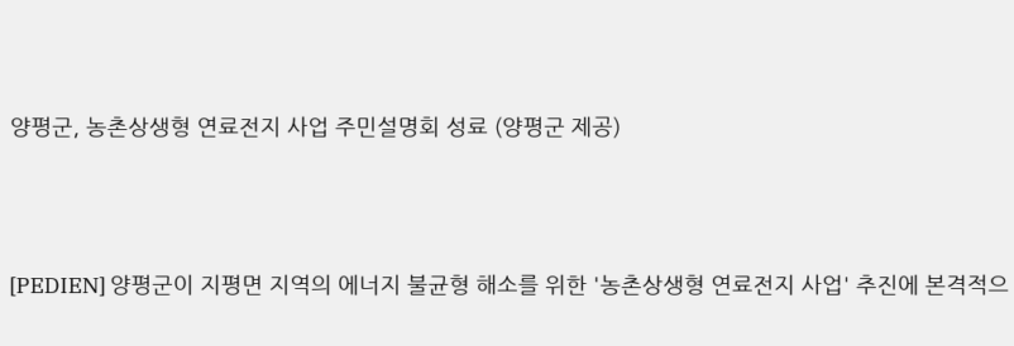양평군, 농촌상생형 연료전지 사업 주민설명회 성료 (양평군 제공)



[PEDIEN] 양평군이 지평면 지역의 에너지 불균형 해소를 위한 '농촌상생형 연료전지 사업' 추진에 본격적으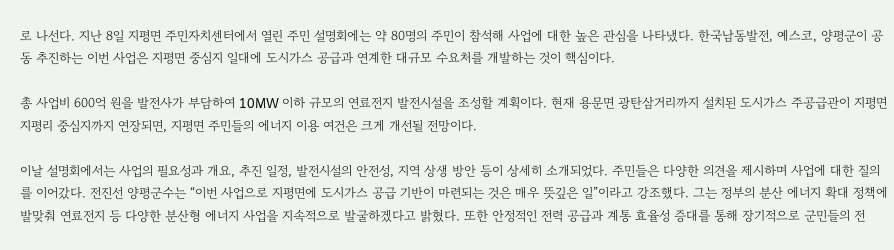로 나선다. 지난 8일 지평면 주민자치센터에서 열린 주민 설명회에는 약 80명의 주민이 참석해 사업에 대한 높은 관심을 나타냈다. 한국남동발전, 예스코, 양평군이 공동 추진하는 이번 사업은 지평면 중심지 일대에 도시가스 공급과 연계한 대규모 수요처를 개발하는 것이 핵심이다.

총 사업비 600억 원을 발전사가 부담하여 10MW 이하 규모의 연료전지 발전시설을 조성할 계획이다. 현재 용문면 광탄삼거리까지 설치된 도시가스 주공급관이 지평면 지평리 중심지까지 연장되면, 지평면 주민들의 에너지 이용 여건은 크게 개선될 전망이다.

이날 설명회에서는 사업의 필요성과 개요, 추진 일정, 발전시설의 안전성, 지역 상생 방안 등이 상세히 소개되었다. 주민들은 다양한 의견을 제시하며 사업에 대한 질의를 이어갔다. 전진선 양평군수는 “이번 사업으로 지평면에 도시가스 공급 기반이 마련되는 것은 매우 뜻깊은 일”이라고 강조했다. 그는 정부의 분산 에너지 확대 정책에 발맞춰 연료전지 등 다양한 분산형 에너지 사업을 지속적으로 발굴하겠다고 밝혔다. 또한 안정적인 전력 공급과 계통 효율성 증대를 통해 장기적으로 군민들의 전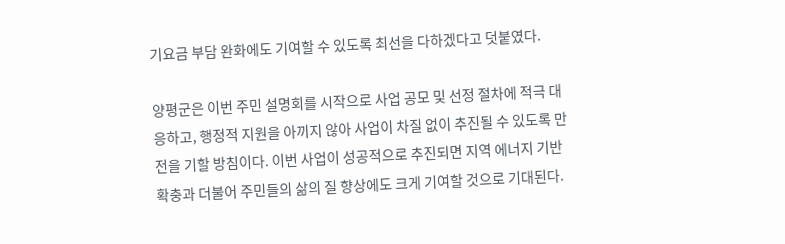기요금 부담 완화에도 기여할 수 있도록 최선을 다하겠다고 덧붙였다.

양평군은 이번 주민 설명회를 시작으로 사업 공모 및 선정 절차에 적극 대응하고, 행정적 지원을 아끼지 않아 사업이 차질 없이 추진될 수 있도록 만전을 기할 방침이다. 이번 사업이 성공적으로 추진되면 지역 에너지 기반 확충과 더불어 주민들의 삶의 질 향상에도 크게 기여할 것으로 기대된다.